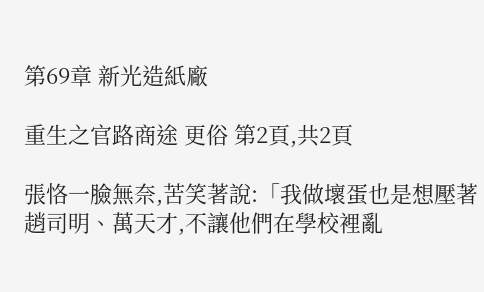第69章 新光造紙廠

重生之官路商途 更俗 第2頁,共2頁

張恪一臉無奈,苦笑著說:「我做壞蛋也是想壓著趙司明、萬天才,不讓他們在學校裡亂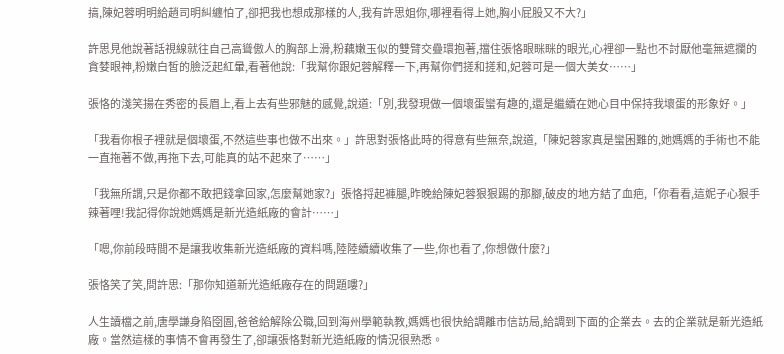搞,陳妃蓉明明給趙司明糾纏怕了,卻把我也想成那樣的人,我有許思姐你,哪裡看得上她,胸小屁股又不大?」

許思見他說著話視線就往自己高聳傲人的胸部上滑,粉藕嫩玉似的雙臂交疊環抱著,擋住張恪眼眯眯的眼光,心裡卻一點也不討厭他毫無遮攔的貪婪眼神,粉嫩白皙的臉泛起紅暈,看著他說:「我幫你跟妃蓉解釋一下,再幫你們搓和搓和,妃蓉可是一個大美女……」

張恪的淺笑揚在秀密的長眉上,看上去有些邪魅的感覺,說道:「別,我發現做一個壞蛋蠻有趣的,還是繼續在她心目中保持我壞蛋的形象好。」

「我看你根子裡就是個壞蛋,不然這些事也做不出來。」許思對張恪此時的得意有些無奈,說道,「陳妃蓉家真是蠻困難的,她媽媽的手術也不能一直拖著不做,再拖下去,可能真的站不起來了……」

「我無所謂,只是你都不敢把錢拿回家,怎麼幫她家?」張恪捋起褲腿,昨晚給陳妃蓉狠狠踢的那腳,破皮的地方結了血疤,「你看看,這妮子心狠手辣著哩!我記得你說她媽媽是新光造紙廠的會計……」

「嗯,你前段時間不是讓我收集新光造紙廠的資料嗎,陸陸續續收集了一些,你也看了,你想做什麼?」

張恪笑了笑,問許思:「那你知道新光造紙廠存在的問題嘍?」

人生讀檔之前,唐學謙身陷囹圄,爸爸給解除公職,回到海州學範執教,媽媽也很快給調離市信訪局,給調到下面的企業去。去的企業就是新光造紙廠。當然這樣的事情不會再發生了,卻讓張恪對新光造紙廠的情況很熟悉。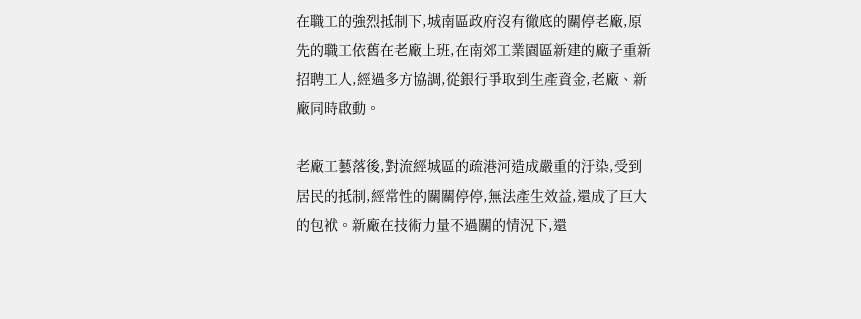在職工的強烈抵制下,城南區政府沒有徹底的關停老廠,原先的職工依舊在老廠上班,在南郊工業園區新建的廠子重新招聘工人,經過多方協調,從銀行爭取到生產資金,老廠、新廠同時啟動。

老廠工藝落後,對流經城區的疏港河造成嚴重的汙染,受到居民的抵制,經常性的關關停停,無法產生效益,還成了巨大的包袱。新廠在技術力量不過關的情況下,還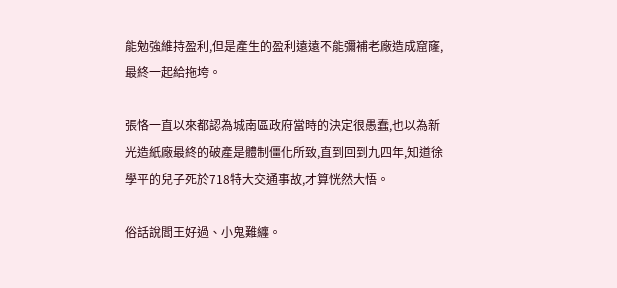能勉強維持盈利,但是產生的盈利遠遠不能彌補老廠造成窟窿,最終一起給拖垮。

張恪一直以來都認為城南區政府當時的決定很愚蠢,也以為新光造紙廠最終的破產是體制僵化所致,直到回到九四年,知道徐學平的兒子死於718特大交通事故,才算恍然大悟。

俗話說閻王好過、小鬼難纏。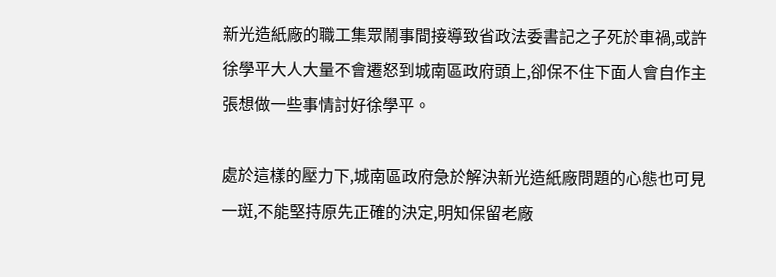新光造紙廠的職工集眾鬧事間接導致省政法委書記之子死於車禍,或許徐學平大人大量不會遷怒到城南區政府頭上,卻保不住下面人會自作主張想做一些事情討好徐學平。

處於這樣的壓力下,城南區政府急於解決新光造紙廠問題的心態也可見一斑,不能堅持原先正確的決定,明知保留老廠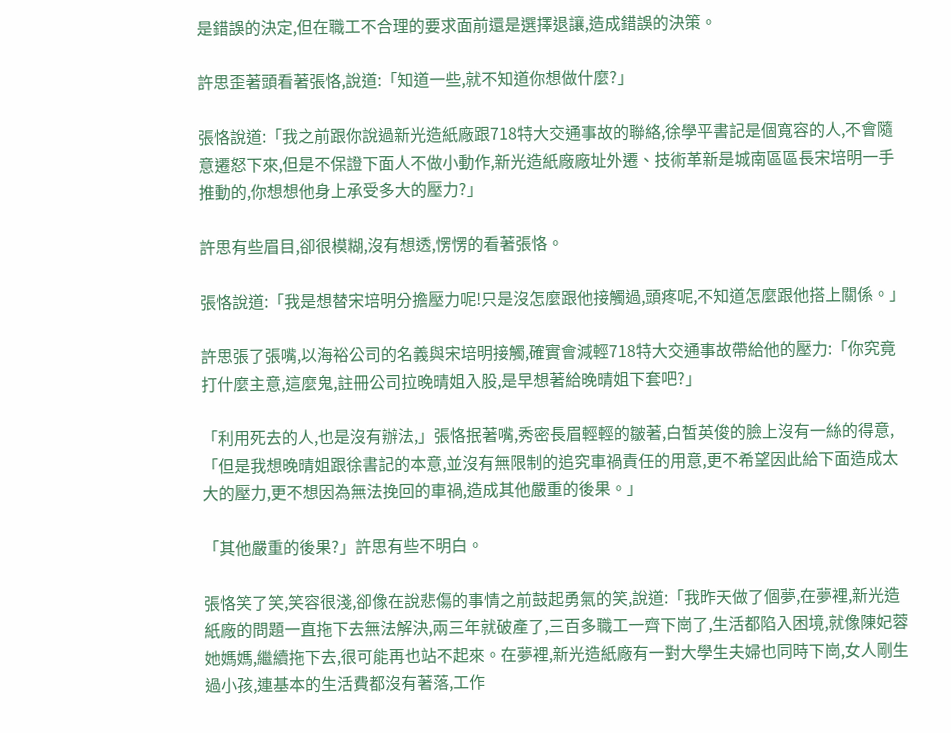是錯誤的決定,但在職工不合理的要求面前還是選擇退讓,造成錯誤的決策。

許思歪著頭看著張恪,說道:「知道一些,就不知道你想做什麼?」

張恪說道:「我之前跟你說過新光造紙廠跟718特大交通事故的聯絡,徐學平書記是個寬容的人,不會隨意遷怒下來,但是不保證下面人不做小動作,新光造紙廠廠址外遷、技術革新是城南區區長宋培明一手推動的,你想想他身上承受多大的壓力?」

許思有些眉目,卻很模糊,沒有想透,愣愣的看著張恪。

張恪說道:「我是想替宋培明分擔壓力呢!只是沒怎麼跟他接觸過,頭疼呢,不知道怎麼跟他搭上關係。」

許思張了張嘴,以海裕公司的名義與宋培明接觸,確實會減輕718特大交通事故帶給他的壓力:「你究竟打什麼主意,這麼鬼,註冊公司拉晚晴姐入股,是早想著給晚晴姐下套吧?」

「利用死去的人,也是沒有辦法,」張恪抿著嘴,秀密長眉輕輕的皺著,白皙英俊的臉上沒有一絲的得意,「但是我想晚晴姐跟徐書記的本意,並沒有無限制的追究車禍責任的用意,更不希望因此給下面造成太大的壓力,更不想因為無法挽回的車禍,造成其他嚴重的後果。」

「其他嚴重的後果?」許思有些不明白。

張恪笑了笑,笑容很淺,卻像在說悲傷的事情之前鼓起勇氣的笑,說道:「我昨天做了個夢,在夢裡,新光造紙廠的問題一直拖下去無法解決,兩三年就破產了,三百多職工一齊下崗了,生活都陷入困境,就像陳妃蓉她媽媽,繼續拖下去,很可能再也站不起來。在夢裡,新光造紙廠有一對大學生夫婦也同時下崗,女人剛生過小孩,連基本的生活費都沒有著落,工作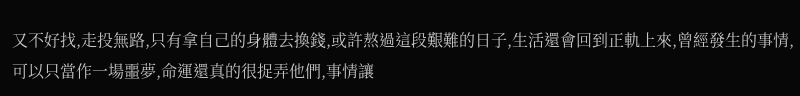又不好找,走投無路,只有拿自己的身體去換錢,或許熬過這段艱難的日子,生活還會回到正軌上來,曾經發生的事情,可以只當作一場噩夢,命運還真的很捉弄他們,事情讓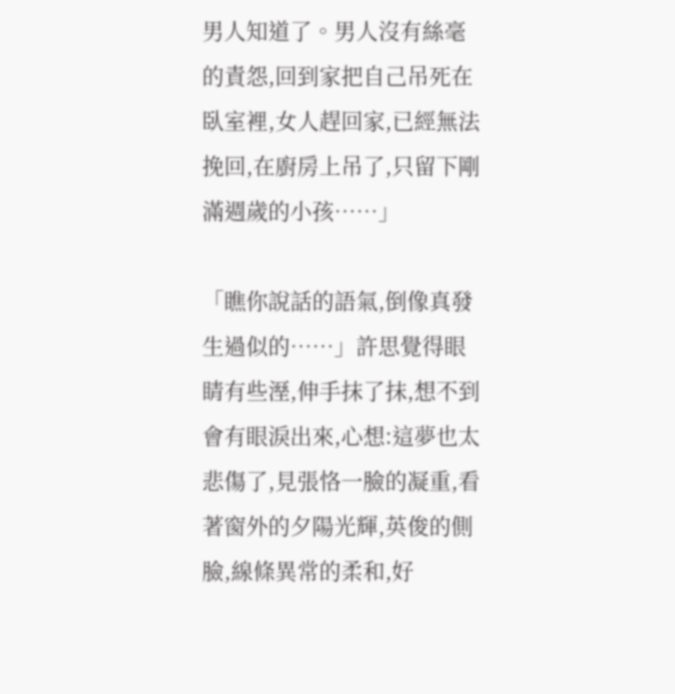男人知道了。男人沒有絲毫的責怨,回到家把自己吊死在臥室裡,女人趕回家,已經無法挽回,在廚房上吊了,只留下剛滿週歲的小孩……」

「瞧你說話的語氣,倒像真發生過似的……」許思覺得眼睛有些溼,伸手抹了抹,想不到會有眼淚出來,心想:這夢也太悲傷了,見張恪一臉的凝重,看著窗外的夕陽光輝,英俊的側臉,線條異常的柔和,好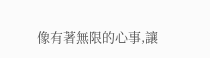像有著無限的心事,讓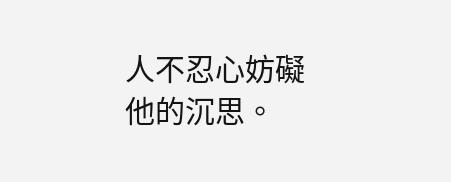人不忍心妨礙他的沉思。